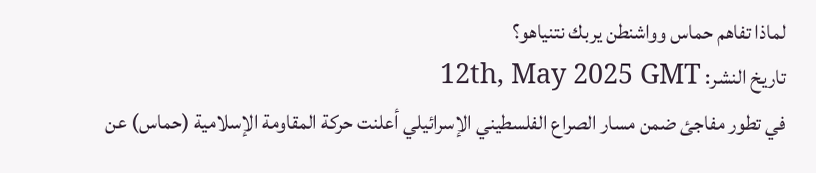لماذا تفاهم حماس وواشنطن يربك نتنياهو؟
تاريخ النشر: 12th, May 2025 GMT
في تطور مفاجئ ضمن مسار الصراع الفلسطيني الإسرائيلي أعلنت حركة المقاومة الإسلامية (حماس) عن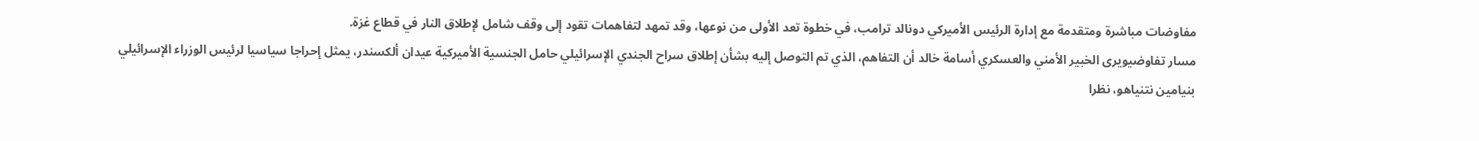مفاوضات مباشرة ومتقدمة مع إدارة الرئيس الأميركي دونالد ترامب، في خطوة تعد الأولى من نوعها، وقد تمهد لتفاهمات تقود إلى وقف شامل لإطلاق النار في قطاع غزة.
مسار تفاوضيويرى الخبير الأمني والعسكري أسامة خالد أن التفاهم، الذي تم التوصل إليه بشأن إطلاق سراح الجندي الإسرائيلي حامل الجنسية الأميركية عيدان ألكسندر، يمثل إحراجا سياسيا لرئيس الوزراء الإسرائيلي بنيامين نتنياهو، نظرا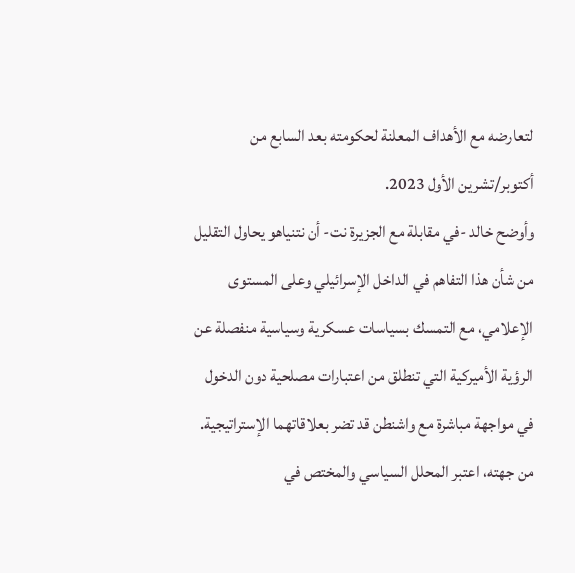لتعارضه مع الأهداف المعلنة لحكومته بعد السابع من أكتوبر/تشرين الأول 2023.
وأوضح خالد -في مقابلة مع الجزيرة نت- أن نتنياهو يحاول التقليل من شأن هذا التفاهم في الداخل الإسرائيلي وعلى المستوى الإعلامي، مع التمسك بسياسات عسكرية وسياسية منفصلة عن الرؤية الأميركية التي تنطلق من اعتبارات مصلحية دون الدخول في مواجهة مباشرة مع واشنطن قد تضر بعلاقاتهما الإستراتيجية.
من جهته، اعتبر المحلل السياسي والمختص في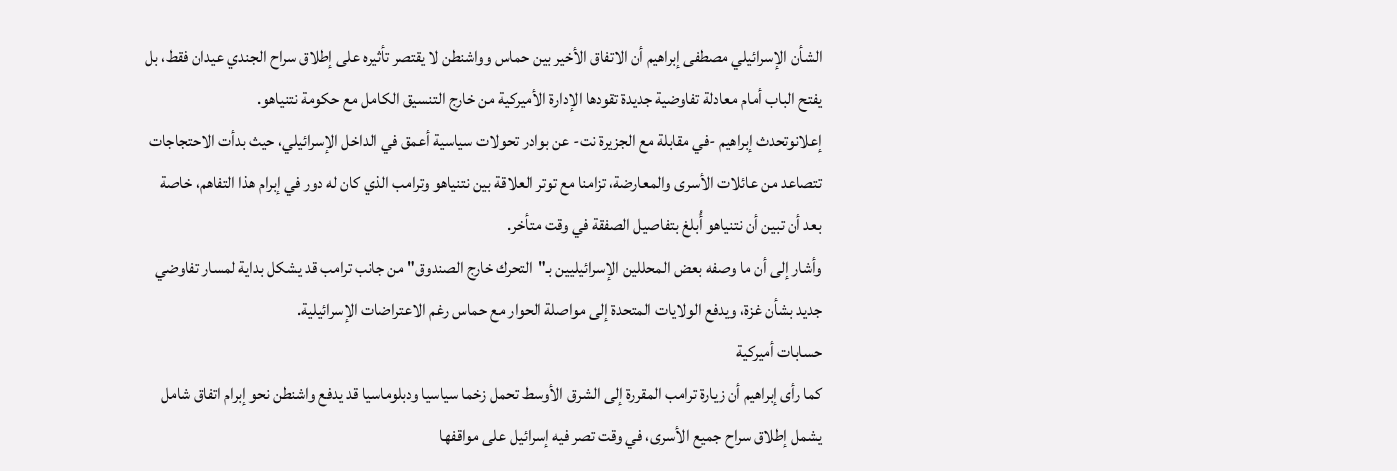الشأن الإسرائيلي مصطفى إبراهيم أن الاتفاق الأخير بين حماس وواشنطن لا يقتصر تأثيره على إطلاق سراح الجندي عيدان فقط، بل يفتح الباب أمام معادلة تفاوضية جديدة تقودها الإدارة الأميركية من خارج التنسيق الكامل مع حكومة نتنياهو.
إعلانوتحدث إبراهيم -في مقابلة مع الجزيرة نت- عن بوادر تحولات سياسية أعمق في الداخل الإسرائيلي، حيث بدأت الاحتجاجات تتصاعد من عائلات الأسرى والمعارضة، تزامنا مع توتر العلاقة بين نتنياهو وترامب الذي كان له دور في إبرام هذا التفاهم، خاصة بعد أن تبين أن نتنياهو أُبلغ بتفاصيل الصفقة في وقت متأخر.
وأشار إلى أن ما وصفه بعض المحللين الإسرائيليين بـ"التحرك خارج الصندوق" من جانب ترامب قد يشكل بداية لمسار تفاوضي جديد بشأن غزة، ويدفع الولايات المتحدة إلى مواصلة الحوار مع حماس رغم الاعتراضات الإسرائيلية.
حسابات أميركية
كما رأى إبراهيم أن زيارة ترامب المقررة إلى الشرق الأوسط تحمل زخما سياسيا ودبلوماسيا قد يدفع واشنطن نحو إبرام اتفاق شامل يشمل إطلاق سراح جميع الأسرى، في وقت تصر فيه إسرائيل على مواقفها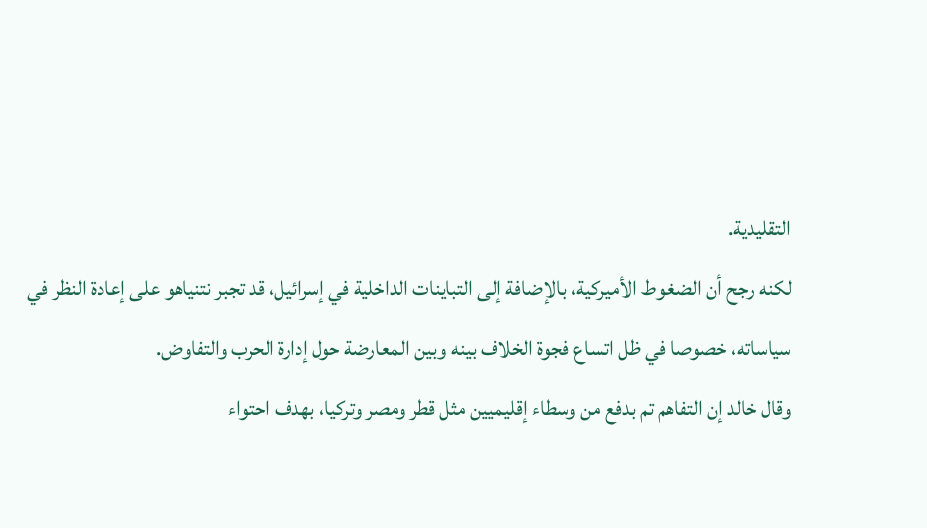التقليدية.
لكنه رجح أن الضغوط الأميركية، بالإضافة إلى التباينات الداخلية في إسرائيل، قد تجبر نتنياهو على إعادة النظر في سياساته، خصوصا في ظل اتساع فجوة الخلاف بينه وبين المعارضة حول إدارة الحرب والتفاوض.
وقال خالد إن التفاهم تم بدفع من وسطاء إقليميين مثل قطر ومصر وتركيا، بهدف احتواء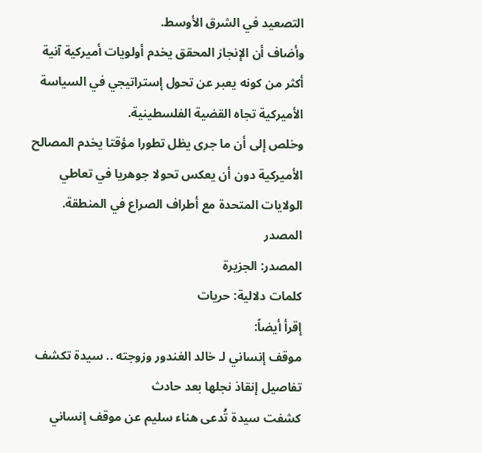التصعيد في الشرق الأوسط.
وأضاف أن الإنجاز المحقق يخدم أولويات أميركية آنية أكثر من كونه يعبر عن تحول إستراتيجي في السياسة الأميركية تجاه القضية الفلسطينية.
وخلص إلى أن ما جرى يظل تطورا مؤقتا يخدم المصالح الأميركية دون أن يعكس تحولا جوهريا في تعاطي الولايات المتحدة مع أطراف الصراع في المنطقة.
المصدر
المصدر: الجزيرة
كلمات دلالية: حريات
إقرأ أيضاً:
موقف إنساني لـ خالد الغندور وزوجته .. سيدة تكشف تفاصيل إنقاذ نجلها بعد حادث
كشفت سيدة تُدعى هناء سليم عن موقف إنساني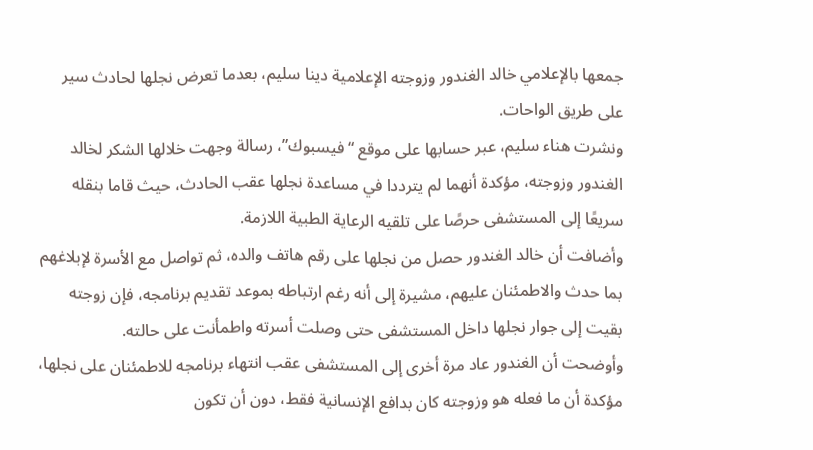جمعها بالإعلامي خالد الغندور وزوجته الإعلامية دينا سليم، بعدما تعرض نجلها لحادث سير على طريق الواحات.
ونشرت هناء سليم، عبر حسابها على موقع “فيسبوك”، رسالة وجهت خلالها الشكر لخالد الغندور وزوجته، مؤكدة أنهما لم يترددا في مساعدة نجلها عقب الحادث، حيث قاما بنقله سريعًا إلى المستشفى حرصًا على تلقيه الرعاية الطبية اللازمة.
وأضافت أن خالد الغندور حصل من نجلها على رقم هاتف والده، ثم تواصل مع الأسرة لإبلاغهم بما حدث والاطمئنان عليهم، مشيرة إلى أنه رغم ارتباطه بموعد تقديم برنامجه، فإن زوجته بقيت إلى جوار نجلها داخل المستشفى حتى وصلت أسرته واطمأنت على حالته.
وأوضحت أن الغندور عاد مرة أخرى إلى المستشفى عقب انتهاء برنامجه للاطمئنان على نجلها، مؤكدة أن ما فعله هو وزوجته كان بدافع الإنسانية فقط، دون أن تكون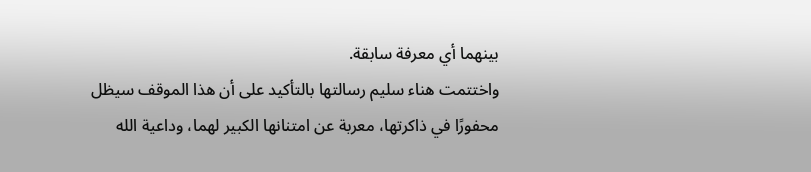بينهما أي معرفة سابقة.
واختتمت هناء سليم رسالتها بالتأكيد على أن هذا الموقف سيظل محفورًا في ذاكرتها، معربة عن امتنانها الكبير لهما، وداعية الله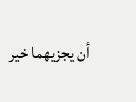أن يجزيهما خير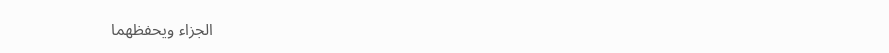الجزاء ويحفظهما